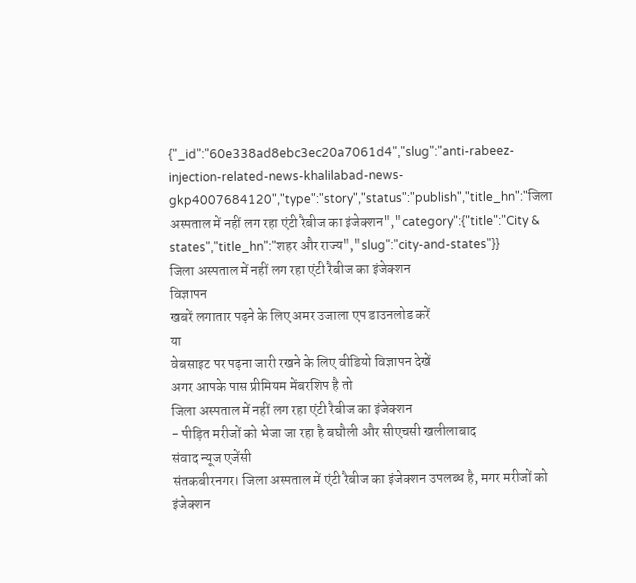{"_id":"60e338ad8ebc3ec20a7061d4","slug":"anti-rabeez-injection-related-news-khalilabad-news-gkp4007684120","type":"story","status":"publish","title_hn":"जिला अस्पताल में नहीं लग रहा एंटी रैबीज का इंजेक्शन","category":{"title":"City & states","title_hn":"शहर और राज्य","slug":"city-and-states"}}
जिला अस्पताल में नहीं लग रहा एंटी रैबीज का इंजेक्शन
विज्ञापन
खबरें लगातार पढ़ने के लिए अमर उजाला एप डाउनलोड करें
या
वेबसाइट पर पढ़ना जारी रखने के लिए वीडियो विज्ञापन देखें
अगर आपके पास प्रीमियम मेंबरशिप है तो
जिला अस्पताल में नहीं लग रहा एंटी रैबीज का इंजेक्शन
- पीड़ित मरीजों को भेजा जा रहा है बघौली और सीएचसी खलीलाबाद
संवाद न्यूज एजेंसी
संतकबीरनगर। जिला अस्पताल में एंटी रैबीज का इंजेक्शन उपलब्ध है, मगर मरीजों को इंजेक्शन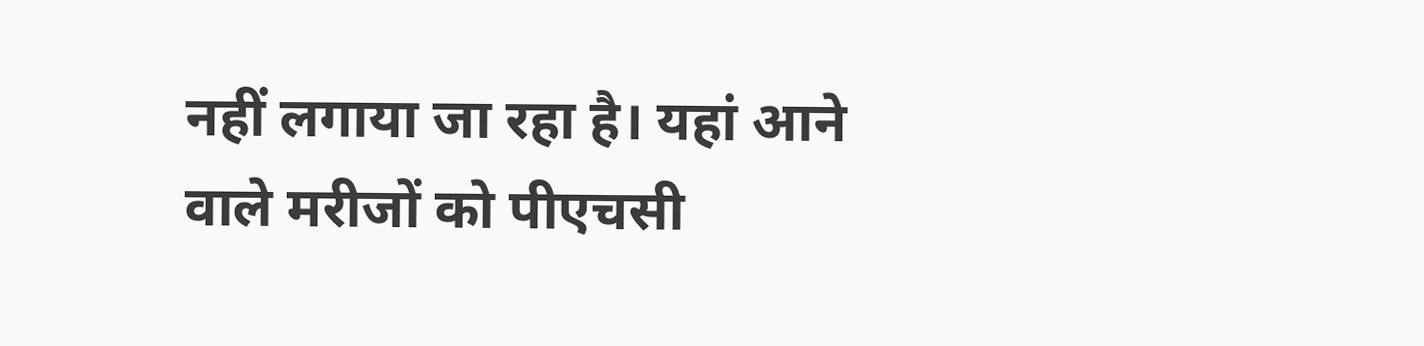नहीं लगाया जा रहा है। यहां आने वाले मरीजों को पीएचसी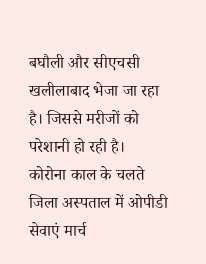बघौली और सीएचसी खलीलाबाद भेजा जा रहा है। जिससे मरीजों को परेशानी हो रही है।
कोरोना काल के चलते जिला अस्पताल में ओपीडी सेवाएं मार्च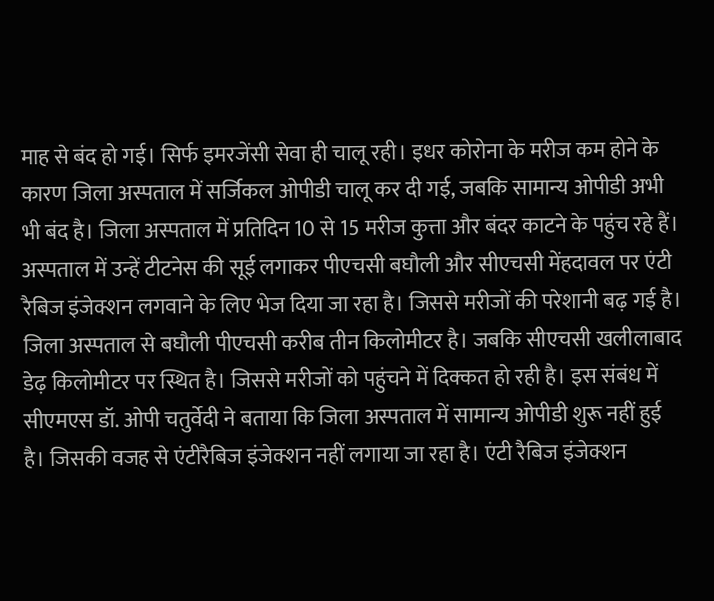माह से बंद हो गई। सिर्फ इमरजेंसी सेवा ही चालू रही। इधर कोरोना के मरीज कम होने के कारण जिला अस्पताल में सर्जिकल ओपीडी चालू कर दी गई, जबकि सामान्य ओपीडी अभी भी बंद है। जिला अस्पताल में प्रतिदिन 10 से 15 मरीज कुत्ता और बंदर काटने के पहुंच रहे हैं। अस्पताल में उन्हें टीटनेस की सूई लगाकर पीएचसी बघौली और सीएचसी मेंहदावल पर एंटी रैबिज इंजेक्शन लगवाने के लिए भेज दिया जा रहा है। जिससे मरीजों की परेशानी बढ़ गई है। जिला अस्पताल से बघौली पीएचसी करीब तीन किलोमीटर है। जबकि सीएचसी खलीलाबाद डेढ़ किलोमीटर पर स्थित है। जिससे मरीजों को पहुंचने में दिक्कत हो रही है। इस संबंध में सीएमएस डॉ. ओपी चतुर्वेदी ने बताया कि जिला अस्पताल में सामान्य ओपीडी शुरू नहीं हुई है। जिसकी वजह से एंटीरैबिज इंजेक्शन नहीं लगाया जा रहा है। एंटी रैबिज इंजेक्शन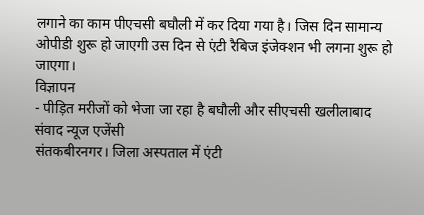लगाने का काम पीएचसी बघौली में कर दिया गया है। जिस दिन सामान्य ओपीडी शुरू हो जाएगी उस दिन से एंटी रैबिज इंजेक्शन भी लगना शुरू हो जाएगा।
विज्ञापन
- पीड़ित मरीजों को भेजा जा रहा है बघौली और सीएचसी खलीलाबाद
संवाद न्यूज एजेंसी
संतकबीरनगर। जिला अस्पताल में एंटी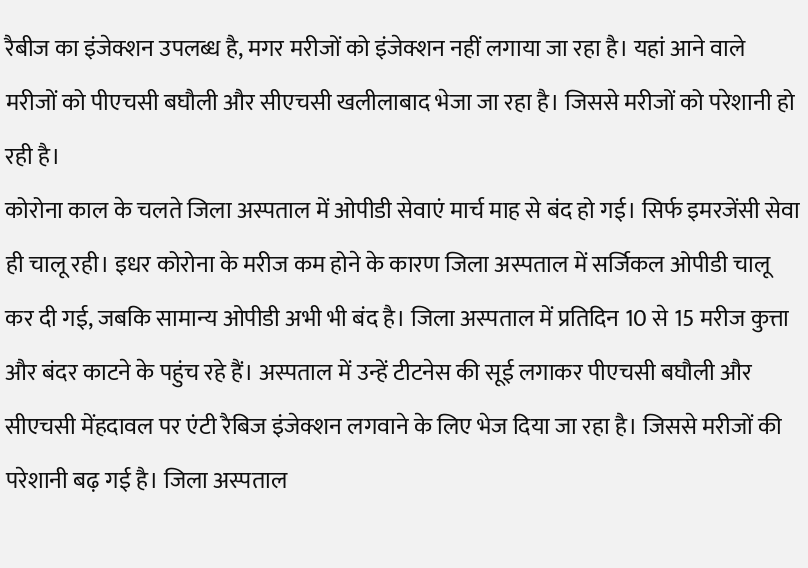रैबीज का इंजेक्शन उपलब्ध है, मगर मरीजों को इंजेक्शन नहीं लगाया जा रहा है। यहां आने वाले मरीजों को पीएचसी बघौली और सीएचसी खलीलाबाद भेजा जा रहा है। जिससे मरीजों को परेशानी हो रही है।
कोरोना काल के चलते जिला अस्पताल में ओपीडी सेवाएं मार्च माह से बंद हो गई। सिर्फ इमरजेंसी सेवा ही चालू रही। इधर कोरोना के मरीज कम होने के कारण जिला अस्पताल में सर्जिकल ओपीडी चालू कर दी गई, जबकि सामान्य ओपीडी अभी भी बंद है। जिला अस्पताल में प्रतिदिन 10 से 15 मरीज कुत्ता और बंदर काटने के पहुंच रहे हैं। अस्पताल में उन्हें टीटनेस की सूई लगाकर पीएचसी बघौली और सीएचसी मेंहदावल पर एंटी रैबिज इंजेक्शन लगवाने के लिए भेज दिया जा रहा है। जिससे मरीजों की परेशानी बढ़ गई है। जिला अस्पताल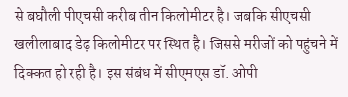से बघौली पीएचसी करीब तीन किलोमीटर है। जबकि सीएचसी खलीलाबाद डेढ़ किलोमीटर पर स्थित है। जिससे मरीजों को पहुंचने में दिक्कत हो रही है। इस संबंध में सीएमएस डॉ. ओपी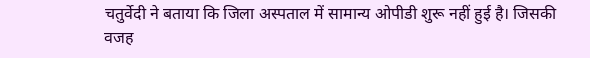चतुर्वेदी ने बताया कि जिला अस्पताल में सामान्य ओपीडी शुरू नहीं हुई है। जिसकी वजह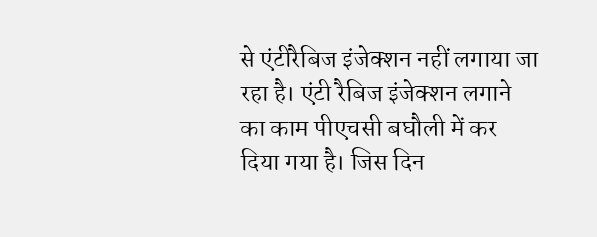से एंटीरैबिज इंजेक्शन नहीं लगाया जा रहा है। एंटी रैबिज इंजेक्शन लगाने का काम पीएचसी बघौली में कर दिया गया है। जिस दिन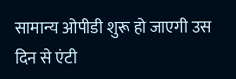सामान्य ओपीडी शुरू हो जाएगी उस दिन से एंटी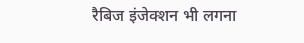रैबिज इंजेक्शन भी लगना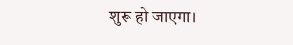शुरू हो जाएगा।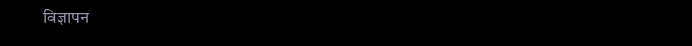विज्ञापन